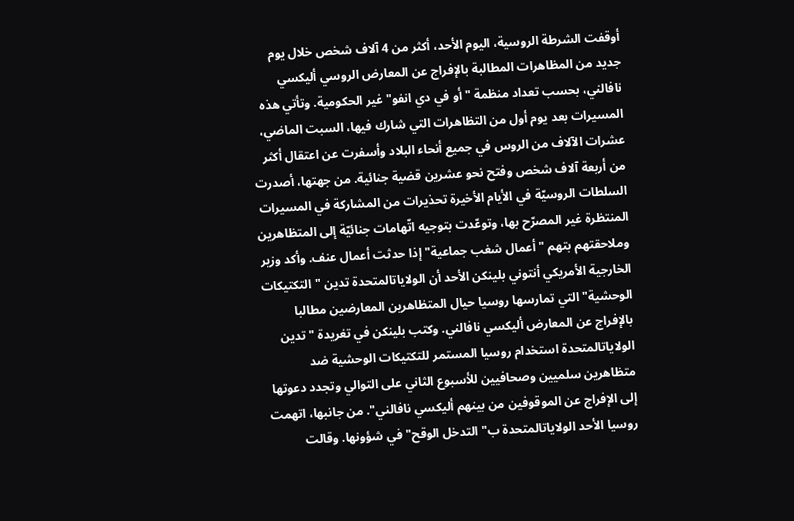أوقفت الشرطة الروسية، اليوم الأحد، أكثر من 4 آلاف شخص خلال يوم جديد من المظاهرات المطالبة بالإفراج عن المعارض الروسي أليكسي نافالني، بحسب تعداد منظمة "أو في دي انفو" غير الحكومية. وتأتي هذه المسيرات بعد يوم أول من التظاهرات التي شارك فيها، السبت الماضي، عشرات الآلاف من الروس في جميع أنحاء البلاد وأسفرت عن اعتقال أكثر من أربعة آلاف شخص وفتح نحو عشرين قضية جنائية. من جهتها، أصدرت السلطات الروسيّة في الأيام الأخيرة تحذيرات من المشاركة في المسيرات المنتظرة غير المصرّح بها، وتوعّدت بتوجيه اتّهامات جنائيّة إلى المتظاهرين وملاحقتهم بتهم "أعمال شغب جماعية" إذا حدثت أعمال عنف. وأكد وزير الخارجية الأمريكي أنتوني بلينكن الأحد أن الولاياتالمتحدة تدين "التكتيكات الوحشية" التي تمارسها روسيا حيال المتظاهرين المعارضين مطالبا بالإفراج عن المعارض أليكسي نافالني. وكتب بلينكن في تغريدة "تدين الولاياتالمتحدة استخدام روسيا المستمر للتكتيكات الوحشية ضد متظاهرين سلميين وصحافيين للأسبوع الثاني على التوالي وتجدد دعوتها إلى الإفراج عن الموقوفين من بينهم أليكسي نافالني". من جانبها، اتهمت روسيا الأحد الولاياتالمتحدة ب"التدخل الوقح" في شؤونها. وقالت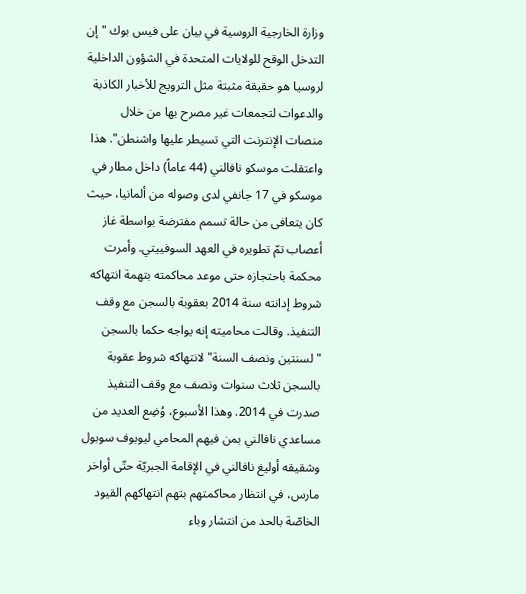وزارة الخارجية الروسية في بيان على فيس بوك "إن التدخل الوقح للولايات المتحدة في الشؤون الداخلية لروسيا هو حقيقة مثبتة مثل الترويج للأخبار الكاذبة والدعوات لتجمعات غير مصرح بها من خلال منصات الإنترنت التي تسيطر عليها واشنطن". هذا واعتقلت موسكو نافالني (44 عاماً) داخل مطار في موسكو في 17 جانفي لدى وصوله من ألمانيا، حيث كان يتعافى من حالة تسمم مفترضة بواسطة غاز أعصاب تمّ تطويره في العهد السوفييتي. وأمرت محكمة باحتجازه حتى موعد محاكمته بتهمة انتهاكه شروط إدانته سنة 2014 بعقوبة بالسجن مع وقف التنفيذ. وقالت محاميته إنه يواجه حكما بالسجن "لسنتين ونصف السنة" لانتهاكه شروط عقوبة بالسجن ثلاث سنوات ونصف مع وقف التنفيذ صدرت في 2014. وهذا الأسبوع، وُضِع العديد من مساعدي نافالني بمن فيهم المحامي ليوبوف سوبول وشقيقه أوليغ نافالني في الإقامة الجبريّة حتّى أواخر مارس، في انتظار محاكمتهم بتهم انتهاكهم القيود الخاصّة بالحد من انتشار وباء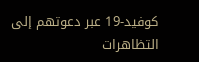كوفيد-19 عبر دعوتهم إلى التظاهرات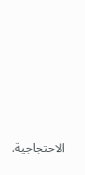الاحتجاجية.